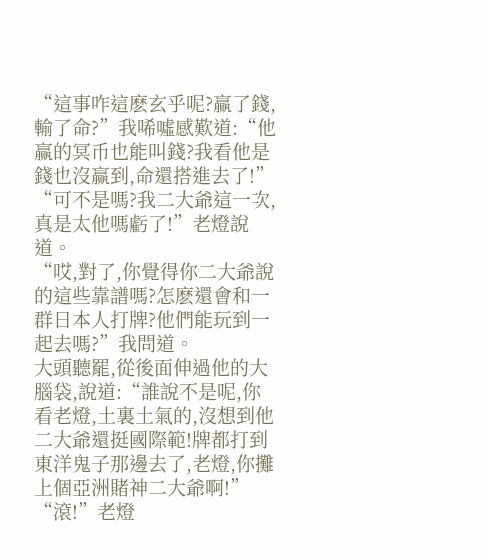“這事咋這麽玄乎呢?赢了錢,輸了命?”我唏噓感歎道:“他赢的冥币也能叫錢?我看他是錢也沒赢到,命還搭進去了!”
“可不是嗎?我二大爺這一次,真是太他嗎虧了!”老燈說道。
“哎,對了,你覺得你二大爺說的這些靠譜嗎?怎麽還會和一群日本人打牌?他們能玩到一起去嗎?”我問道。
大頭聽罷,從後面伸過他的大腦袋,說道:“誰說不是呢,你看老燈,土裏土氣的,沒想到他二大爺還挺國際範!牌都打到東洋鬼子那邊去了,老燈,你攤上個亞洲賭神二大爺啊!”
“滾!”老燈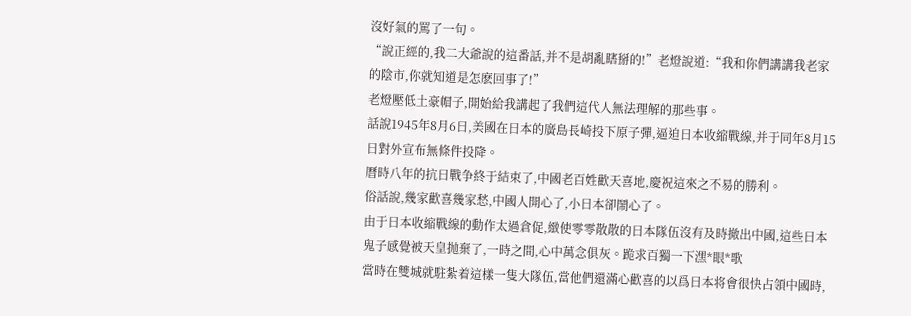沒好氣的罵了一句。
“說正經的,我二大爺說的這番話,并不是胡亂瞎掰的!”老燈說道:“我和你們講講我老家的陰市,你就知道是怎麽回事了!”
老燈壓低土豪帽子,開始給我講起了我們這代人無法理解的那些事。
話說1945年8月6日,美國在日本的廣島長崎投下原子彈,逼迫日本收縮戰線,并于同年8月15日對外宣布無條件投降。
曆時八年的抗日戰争終于結束了,中國老百姓歡天喜地,慶祝這來之不易的勝利。
俗話說,幾家歡喜幾家愁,中國人開心了,小日本卻鬧心了。
由于日本收縮戰線的動作太過倉促,緻使零零散散的日本隊伍沒有及時撤出中國,這些日本鬼子感覺被天皇抛棄了,一時之間,心中萬念俱灰。跪求百獨一下潶*眼*歌
當時在雙城就駐紮着這樣一隻大隊伍,當他們還滿心歡喜的以爲日本将會很快占領中國時,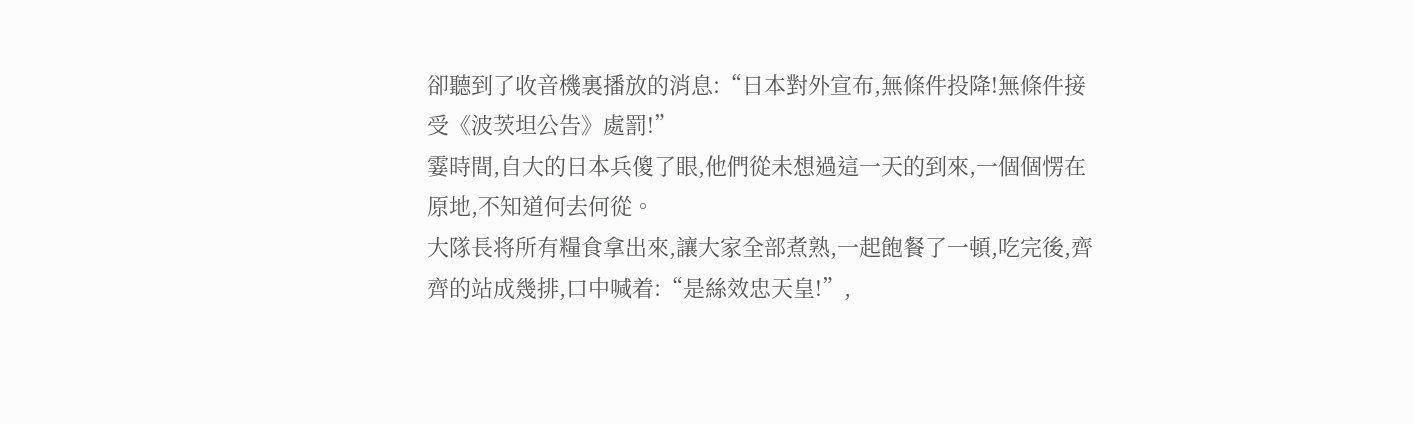卻聽到了收音機裏播放的消息:“日本對外宣布,無條件投降!無條件接受《波茨坦公告》處罰!”
霎時間,自大的日本兵傻了眼,他們從未想過這一天的到來,一個個愣在原地,不知道何去何從。
大隊長将所有糧食拿出來,讓大家全部煮熟,一起飽餐了一頓,吃完後,齊齊的站成幾排,口中喊着:“是絲效忠天皇!”,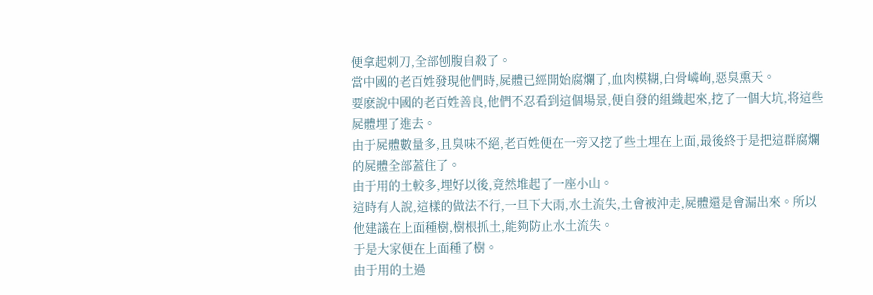便拿起刺刀,全部刨腹自殺了。
當中國的老百姓發現他們時,屍體已經開始腐爛了,血肉模糊,白骨嶙峋,惡臭熏天。
要麽說中國的老百姓善良,他們不忍看到這個場景,便自發的組織起來,挖了一個大坑,将這些屍體埋了進去。
由于屍體數量多,且臭味不絕,老百姓便在一旁又挖了些土埋在上面,最後終于是把這群腐爛的屍體全部蓋住了。
由于用的土較多,埋好以後,竟然堆起了一座小山。
這時有人說,這樣的做法不行,一旦下大雨,水土流失,土會被沖走,屍體還是會漏出來。所以他建議在上面種樹,樹根抓土,能夠防止水土流失。
于是大家便在上面種了樹。
由于用的土過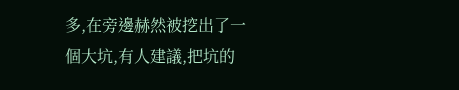多,在旁邊赫然被挖出了一個大坑,有人建議,把坑的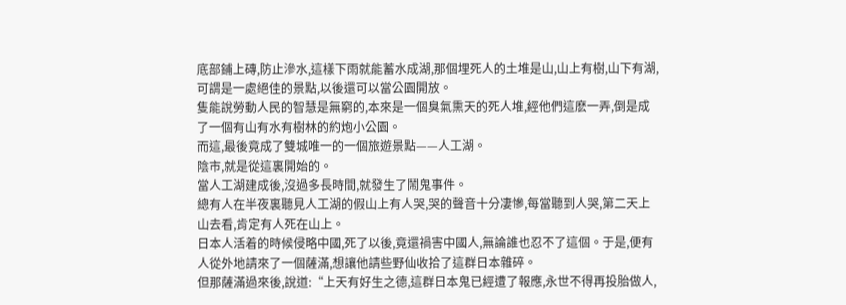底部鋪上磚,防止滲水,這樣下雨就能蓄水成湖,那個埋死人的土堆是山,山上有樹,山下有湖,可謂是一處絕佳的景點,以後還可以當公園開放。
隻能說勞動人民的智慧是無窮的,本來是一個臭氣熏天的死人堆,經他們這麽一弄,倒是成了一個有山有水有樹林的約炮小公園。
而這,最後竟成了雙城唯一的一個旅遊景點——人工湖。
陰市,就是從這裏開始的。
當人工湖建成後,沒過多長時間,就發生了鬧鬼事件。
總有人在半夜裏聽見人工湖的假山上有人哭,哭的聲音十分凄慘,每當聽到人哭,第二天上山去看,肯定有人死在山上。
日本人活着的時候侵略中國,死了以後,竟還禍害中國人,無論誰也忍不了這個。于是,便有人從外地請來了一個薩滿,想讓他請些野仙收拾了這群日本雜碎。
但那薩滿過來後,說道:“上天有好生之德,這群日本鬼已經遭了報應,永世不得再投胎做人,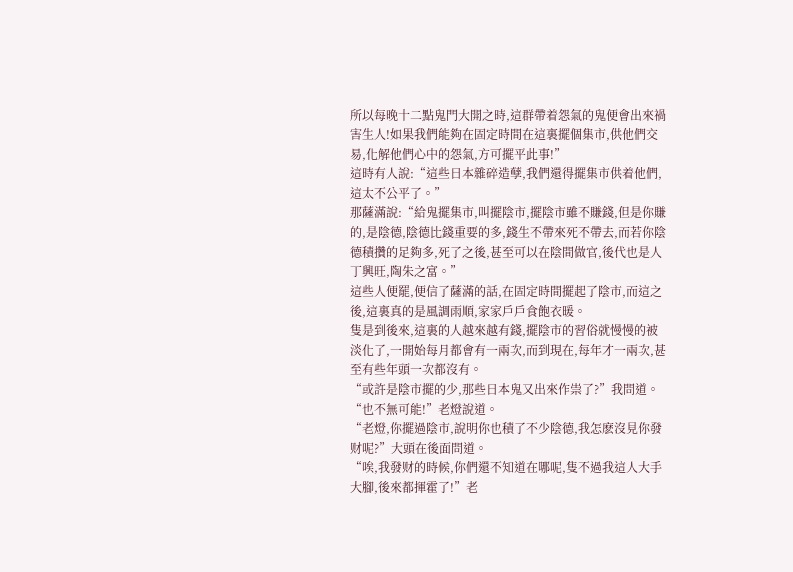所以每晚十二點鬼門大開之時,這群帶着怨氣的鬼便會出來禍害生人!如果我們能夠在固定時間在這裏擺個集市,供他們交易,化解他們心中的怨氣,方可擺平此事!”
這時有人說:“這些日本雜碎造孽,我們還得擺集市供着他們,這太不公平了。”
那薩滿說:“給鬼擺集市,叫擺陰市,擺陰市雖不賺錢,但是你賺的,是陰德,陰德比錢重要的多,錢生不帶來死不帶去,而若你陰德積攢的足夠多,死了之後,甚至可以在陰間做官,後代也是人丁興旺,陶朱之富。”
這些人便罷,便信了薩滿的話,在固定時間擺起了陰市,而這之後,這裏真的是風調雨順,家家戶戶食飽衣暖。
隻是到後來,這裏的人越來越有錢,擺陰市的習俗就慢慢的被淡化了,一開始每月都會有一兩次,而到現在,每年才一兩次,甚至有些年頭一次都沒有。
“或許是陰市擺的少,那些日本鬼又出來作祟了?”我問道。
“也不無可能!”老燈說道。
“老燈,你擺過陰市,說明你也積了不少陰德,我怎麽沒見你發财呢?”大頭在後面問道。
“唉,我發财的時候,你們還不知道在哪呢,隻不過我這人大手大腳,後來都揮霍了!”老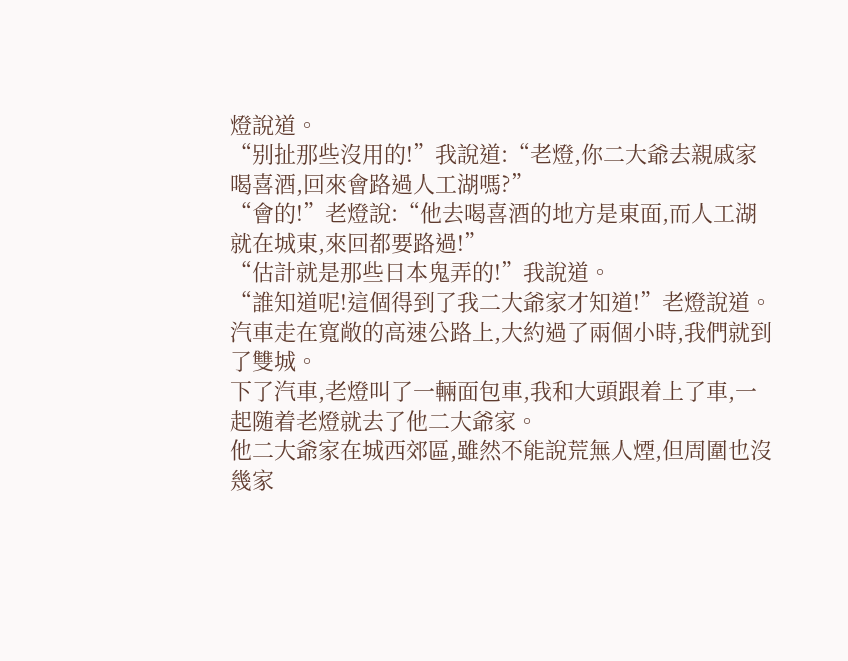燈說道。
“别扯那些沒用的!”我說道:“老燈,你二大爺去親戚家喝喜酒,回來會路過人工湖嗎?”
“會的!”老燈說:“他去喝喜酒的地方是東面,而人工湖就在城東,來回都要路過!”
“估計就是那些日本鬼弄的!”我說道。
“誰知道呢!這個得到了我二大爺家才知道!”老燈說道。
汽車走在寬敞的高速公路上,大約過了兩個小時,我們就到了雙城。
下了汽車,老燈叫了一輛面包車,我和大頭跟着上了車,一起随着老燈就去了他二大爺家。
他二大爺家在城西郊區,雖然不能說荒無人煙,但周圍也沒幾家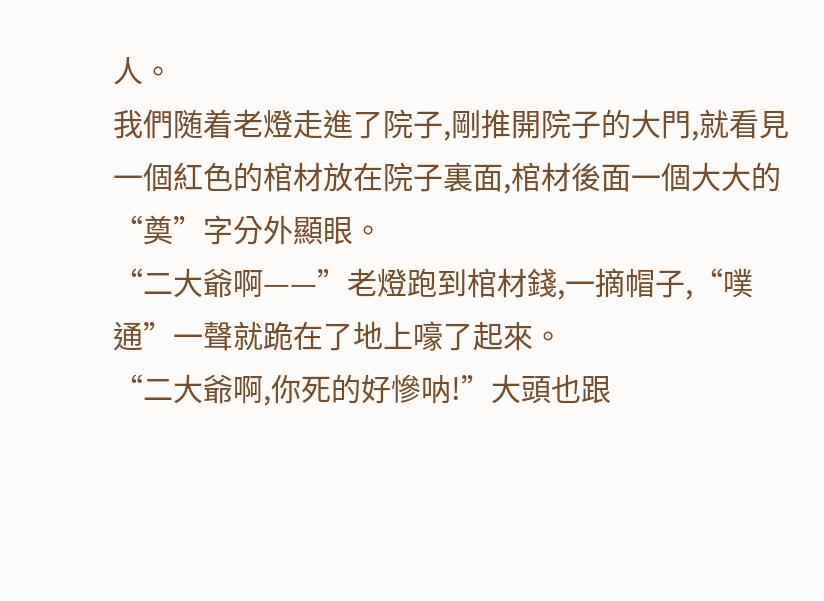人。
我們随着老燈走進了院子,剛推開院子的大門,就看見一個紅色的棺材放在院子裏面,棺材後面一個大大的“奠”字分外顯眼。
“二大爺啊——”老燈跑到棺材錢,一摘帽子,“噗通”一聲就跪在了地上嚎了起來。
“二大爺啊,你死的好慘呐!”大頭也跟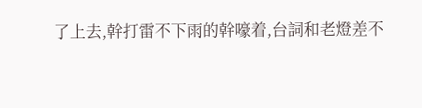了上去,幹打雷不下雨的幹嚎着,台詞和老燈差不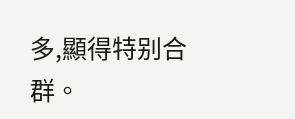多,顯得特别合群。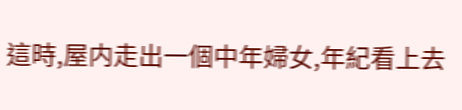這時,屋内走出一個中年婦女,年紀看上去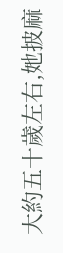大約五十歲左右,她披麻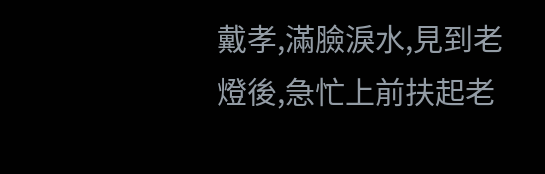戴孝,滿臉淚水,見到老燈後,急忙上前扶起老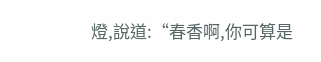燈,說道:“春香啊,你可算是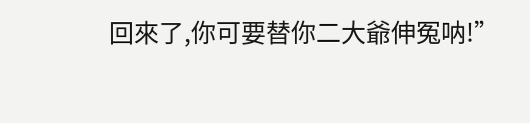回來了,你可要替你二大爺伸冤呐!”